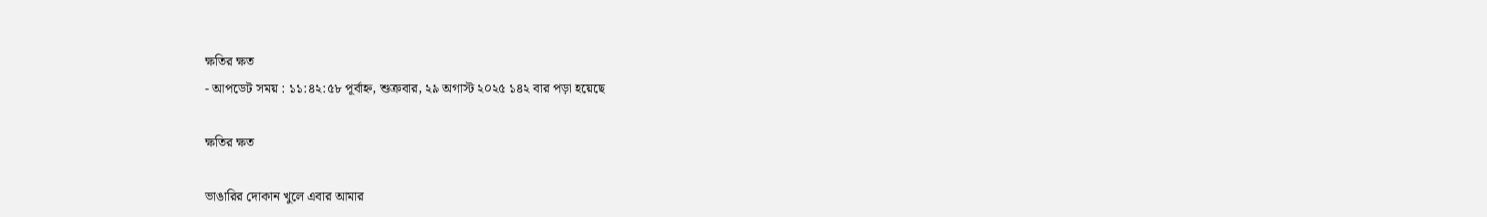ক্ষতির ক্ষত
- আপডেট সময় : ১১:৪২:৫৮ পূর্বাহ্ন, শুক্রবার, ২৯ অগাস্ট ২০২৫ ১৪২ বার পড়া হয়েছে

ক্ষতির ক্ষত

ভাঙারির দোকান খুলে এবার আমার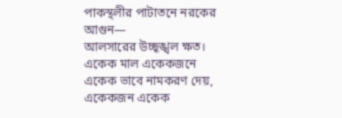পাকস্থলীর পাটাতনে নরকের আগুন—
আলসারের উচ্ছৃঙ্খল ক্ষত।
একেক মাল একেকজনে একেক ভাবে নামকরণ দেয়,
একেকজন একেক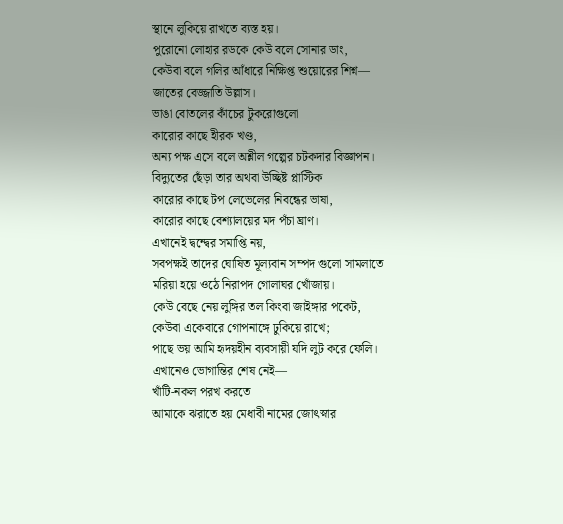স্থানে লুকিয়ে রাখতে ব্যস্ত হয়।
পুরোনো লোহার রডকে কেউ বলে সোনার ডাং,
কেউবা বলে গলির আঁধারে নিক্ষিপ্ত শুয়োরের শিশ্ন—
জাতের বেজ্জাতি উল্লাস।
ভাঙা বোতলের কাঁচের টুকরোগুলো
কারোর কাছে হীরক খণ্ড,
অন্য পক্ষ এসে বলে অশ্লীল গল্পের চটকদার বিজ্ঞাপন।
বিদ্যুতের ছেঁড়া তার অথবা উচ্ছিষ্ট প্লাস্টিক
কারোর কাছে টপ লেভেলের নিবন্ধের ভাষা,
কারোর কাছে বেশ্যালয়ের মদ পঁচা ঘ্রাণ।
এখানেই দ্বন্দ্বের সমাপ্তি নয়,
সবপক্ষই তাদের ঘোষিত মূল্যবান সম্পদ গুলো সামলাতে
মরিয়া হয়ে ওঠে নিরাপদ গোলাঘর খোঁজায়।
কেউ বেছে নেয় লুঙ্গির তল কিংবা জাইঙ্গার পকেট,
কেউবা একেবারে গোপনাঙ্গে ঢুকিয়ে রাখে;
পাছে ভয় আমি হৃদয়হীন ব্যবসায়ী যদি লুট করে ফেলি।
এখানেও ভোগান্তির শেষ নেই—
খাঁটি-নকল পরখ করতে
আমাকে ঝরাতে হয় মেধাবী নামের জোৎস্নার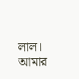লাল।
আমার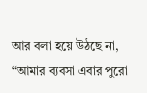আর বলা হয়ে উঠছে না,
“আমার ব্যবসা এবার পুরো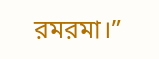রমরমা।”